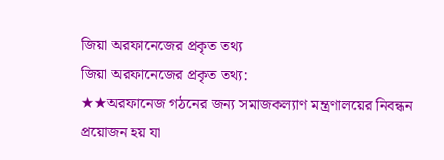জিয়া অরফানেজের প্রকৃত তথ্য
জিয়া অরফানেজের প্রকৃত তথ্য:
★★অরফানেজ গঠনের জন্য সমাজকল্যাণ মন্ত্রণালয়ের নিবন্ধন প্রয়োজন হয় যা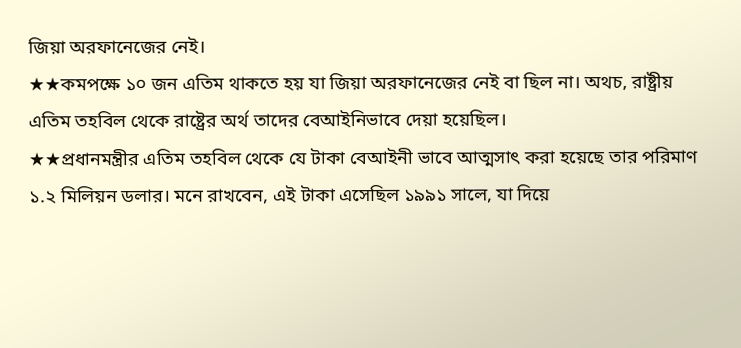জিয়া অরফানেজের নেই।
★★কমপক্ষে ১০ জন এতিম থাকতে হয় যা জিয়া অরফানেজের নেই বা ছিল না। অথচ, রাষ্ট্রীয় এতিম তহবিল থেকে রাষ্ট্রের অর্থ তাদের বেআইনিভাবে দেয়া হয়েছিল।
★★প্রধানমন্ত্রীর এতিম তহবিল থেকে যে টাকা বেআইনী ভাবে আত্মসাৎ করা হয়েছে তার পরিমাণ ১.২ মিলিয়ন ডলার। মনে রাখবেন, এই টাকা এসেছিল ১৯৯১ সালে, যা দিয়ে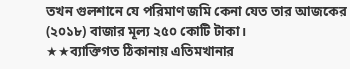তখন গুলশানে যে পরিমাণ জমি কেনা যেত তার আজকের (২০১৮) বাজার মূল্য ২৫০ কোটি টাকা।
★★ব্যাক্তিগত ঠিকানায় এতিমখানার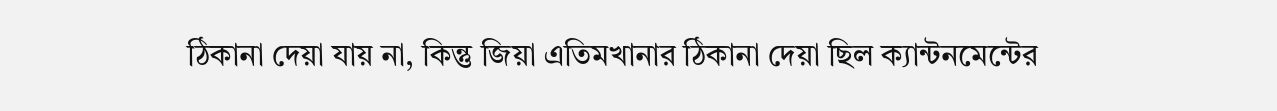ঠিকানা দেয়া যায় না, কিন্তু জিয়া এতিমখানার ঠিকানা দেয়া ছিল ক্যান্টনমেন্টের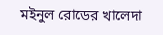মইনুল রোডের খালেদা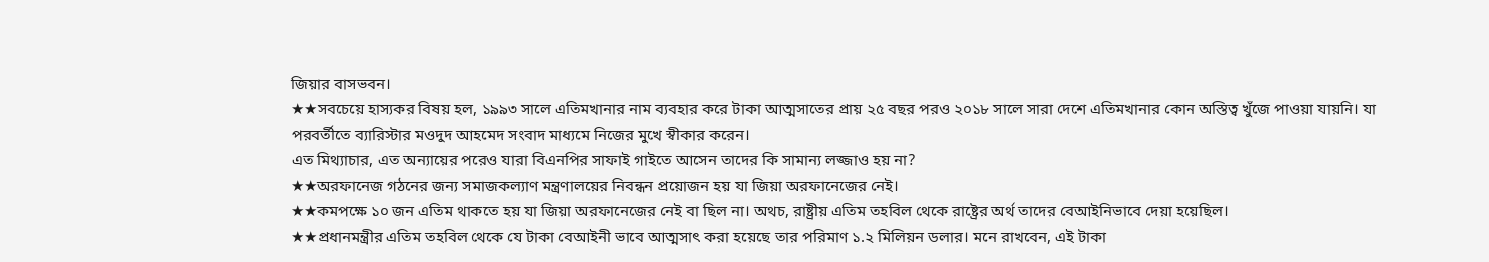জিয়ার বাসভবন।
★★সবচেয়ে হাস্যকর বিষয় হল, ১৯৯৩ সালে এতিমখানার নাম ব্যবহার করে টাকা আত্মসাতের প্রায় ২৫ বছর পরও ২০১৮ সালে সারা দেশে এতিমখানার কোন অস্তিত্ব খুঁজে পাওয়া যায়নি। যা পরবর্তীতে ব্যারিস্টার মওদুদ আহমেদ সংবাদ মাধ্যমে নিজের মুখে স্বীকার করেন।
এত মিথ্যাচার, এত অন্যায়ের পরেও যারা বিএনপির সাফাই গাইতে আসেন তাদের কি সামান্য লজ্জাও হয় না?
★★অরফানেজ গঠনের জন্য সমাজকল্যাণ মন্ত্রণালয়ের নিবন্ধন প্রয়োজন হয় যা জিয়া অরফানেজের নেই।
★★কমপক্ষে ১০ জন এতিম থাকতে হয় যা জিয়া অরফানেজের নেই বা ছিল না। অথচ, রাষ্ট্রীয় এতিম তহবিল থেকে রাষ্ট্রের অর্থ তাদের বেআইনিভাবে দেয়া হয়েছিল।
★★প্রধানমন্ত্রীর এতিম তহবিল থেকে যে টাকা বেআইনী ভাবে আত্মসাৎ করা হয়েছে তার পরিমাণ ১.২ মিলিয়ন ডলার। মনে রাখবেন, এই টাকা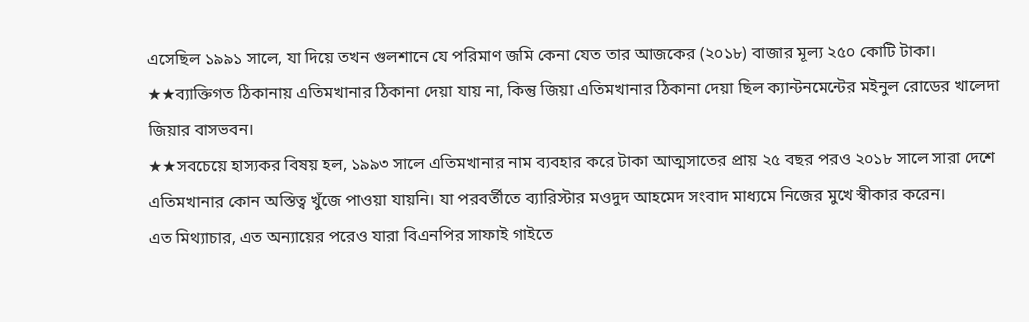এসেছিল ১৯৯১ সালে, যা দিয়ে তখন গুলশানে যে পরিমাণ জমি কেনা যেত তার আজকের (২০১৮) বাজার মূল্য ২৫০ কোটি টাকা।
★★ব্যাক্তিগত ঠিকানায় এতিমখানার ঠিকানা দেয়া যায় না, কিন্তু জিয়া এতিমখানার ঠিকানা দেয়া ছিল ক্যান্টনমেন্টের মইনুল রোডের খালেদা জিয়ার বাসভবন।
★★সবচেয়ে হাস্যকর বিষয় হল, ১৯৯৩ সালে এতিমখানার নাম ব্যবহার করে টাকা আত্মসাতের প্রায় ২৫ বছর পরও ২০১৮ সালে সারা দেশে এতিমখানার কোন অস্তিত্ব খুঁজে পাওয়া যায়নি। যা পরবর্তীতে ব্যারিস্টার মওদুদ আহমেদ সংবাদ মাধ্যমে নিজের মুখে স্বীকার করেন।
এত মিথ্যাচার, এত অন্যায়ের পরেও যারা বিএনপির সাফাই গাইতে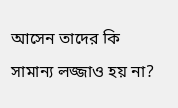আসেন তাদের কি সামান্য লজ্জাও হয় না?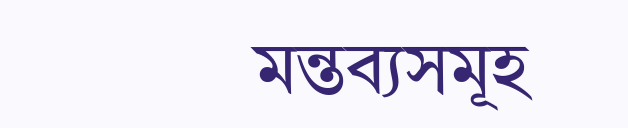মন্তব্যসমূহ